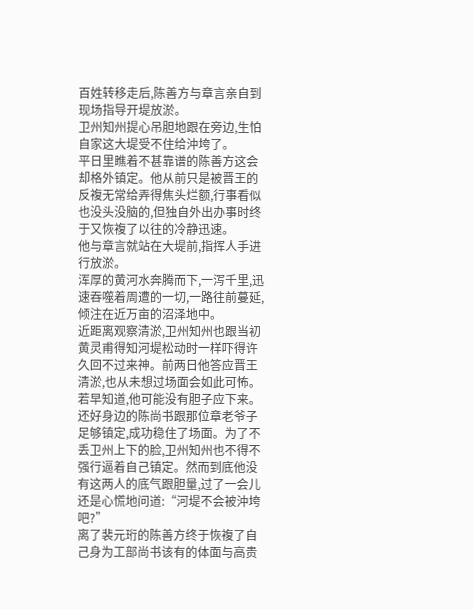百姓转移走后,陈善方与章言亲自到现场指导开堤放淤。
卫州知州提心吊胆地跟在旁边,生怕自家这大堤受不住给沖垮了。
平日里瞧着不甚靠谱的陈善方这会却格外镇定。他从前只是被晋王的反複无常给弄得焦头烂额,行事看似也没头没脑的,但独自外出办事时终于又恢複了以往的冷静迅速。
他与章言就站在大堤前,指挥人手进行放淤。
浑厚的黄河水奔腾而下,一泻千里,迅速吞噬着周遭的一切,一路往前蔓延,倾注在近万亩的沼泽地中。
近距离观察清淤,卫州知州也跟当初黄灵甫得知河堤松动时一样吓得许久回不过来神。前两日他答应晋王清淤,也从未想过场面会如此可怖。若早知道,他可能没有胆子应下来。
还好身边的陈尚书跟那位章老爷子足够镇定,成功稳住了场面。为了不丢卫州上下的脸,卫州知州也不得不强行逼着自己镇定。然而到底他没有这两人的底气跟胆量,过了一会儿还是心慌地问道:“河堤不会被沖垮吧?”
离了裴元珩的陈善方终于恢複了自己身为工部尚书该有的体面与高贵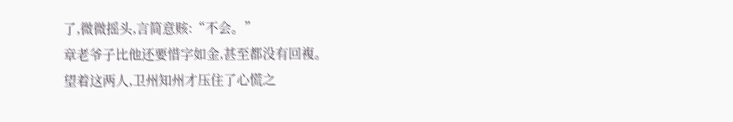了,微微摇头,言简意赅:“不会。”
章老爷子比他还要惜字如金,甚至都没有回複。
望着这两人,卫州知州才压住了心慌之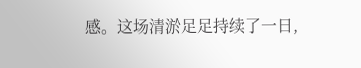感。这场清淤足足持续了一日,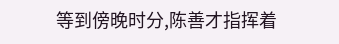等到傍晚时分,陈善才指挥着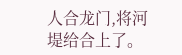人合龙门,将河堤给合上了。